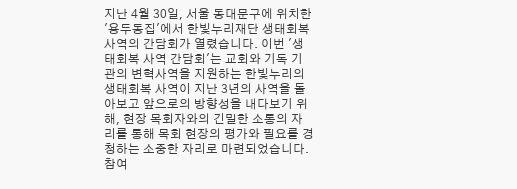지난 4월 30일, 서울 동대문구에 위치한 '용두동집'에서 한빛누리재단 생태회복 사역의 간담회가 열렸습니다. 이번 '생태회복 사역 간담회'는 교회와 기독 기관의 변혁사역을 지원하는 한빛누리의 생태회복 사역이 지난 3년의 사역을 돌아보고 앞으로의 방향성을 내다보기 위해, 현장 목회자와의 긴밀한 소통의 자리를 통해 목회 현장의 평가와 필요를 경청하는 소중한 자리로 마련되었습니다. 참여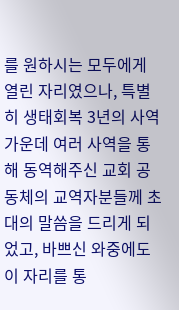를 원하시는 모두에게 열린 자리였으나, 특별히 생태회복 3년의 사역 가운데 여러 사역을 통해 동역해주신 교회 공동체의 교역자분들께 초대의 말씀을 드리게 되었고, 바쁘신 와중에도 이 자리를 통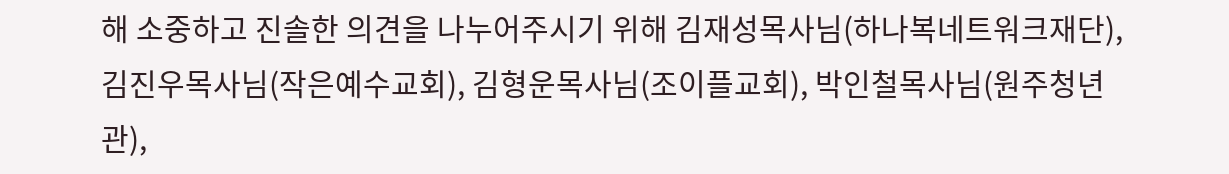해 소중하고 진솔한 의견을 나누어주시기 위해 김재성목사님(하나복네트워크재단), 김진우목사님(작은예수교회), 김형운목사님(조이플교회), 박인철목사님(원주청년관),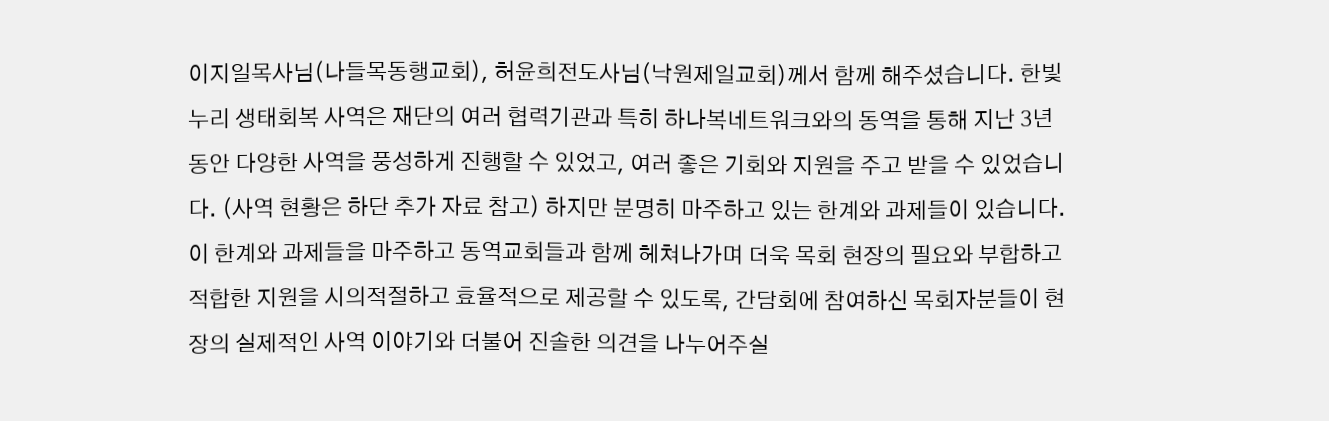이지일목사님(나들목동행교회), 허윤희전도사님(낙원제일교회)께서 함께 해주셨습니다. 한빛누리 생태회복 사역은 재단의 여러 협력기관과 특히 하나복네트워크와의 동역을 통해 지난 3년 동안 다양한 사역을 풍성하게 진행할 수 있었고, 여러 좋은 기회와 지원을 주고 받을 수 있었습니다. (사역 현황은 하단 추가 자료 참고) 하지만 분명히 마주하고 있는 한계와 과제들이 있습니다. 이 한계와 과제들을 마주하고 동역교회들과 함께 헤쳐나가며 더욱 목회 현장의 필요와 부합하고 적합한 지원을 시의적절하고 효율적으로 제공할 수 있도록, 간담회에 참여하신 목회자분들이 현장의 실제적인 사역 이야기와 더불어 진솔한 의견을 나누어주실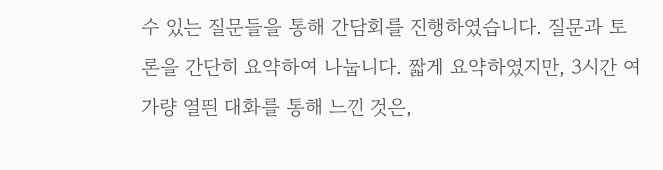수 있는 질문들을 통해 간담회를 진행하였습니다. 질문과 토론을 간단히 요약하여 나눕니다. 짧게 요약하였지만, 3시간 여 가량 열띈 대화를 통해 느낀 것은,